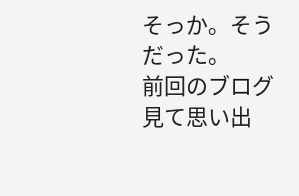そっか。そうだった。
前回のブログ見て思い出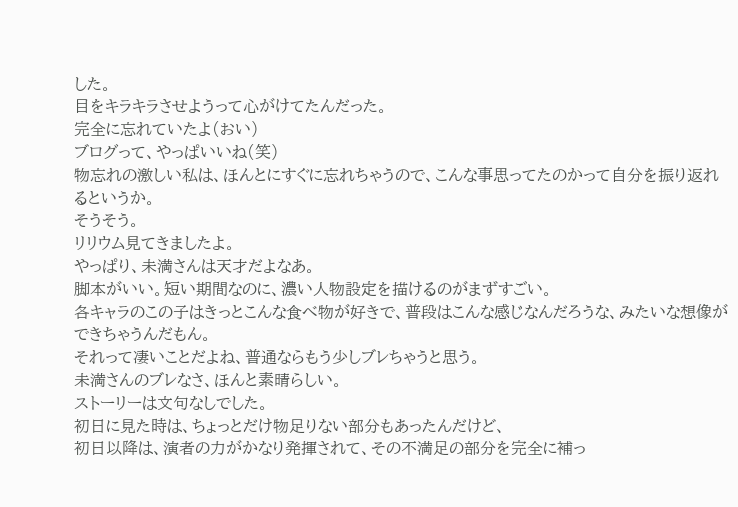した。
目をキラキラさせようって心がけてたんだった。
完全に忘れていたよ(おい)
ブログって、やっぱいいね(笑)
物忘れの激しい私は、ほんとにすぐに忘れちゃうので、こんな事思ってたのかって自分を振り返れるというか。
そうそう。
リリウム見てきましたよ。
やっぱり、未満さんは天才だよなあ。
脚本がいい。短い期間なのに、濃い人物設定を描けるのがまずすごい。
各キャラのこの子はきっとこんな食べ物が好きで、普段はこんな感じなんだろうな、みたいな想像ができちゃうんだもん。
それって凄いことだよね、普通ならもう少しブレちゃうと思う。
未満さんのブレなさ、ほんと素晴らしい。
ストーリーは文句なしでした。
初日に見た時は、ちょっとだけ物足りない部分もあったんだけど、
初日以降は、演者の力がかなり発揮されて、その不満足の部分を完全に補っ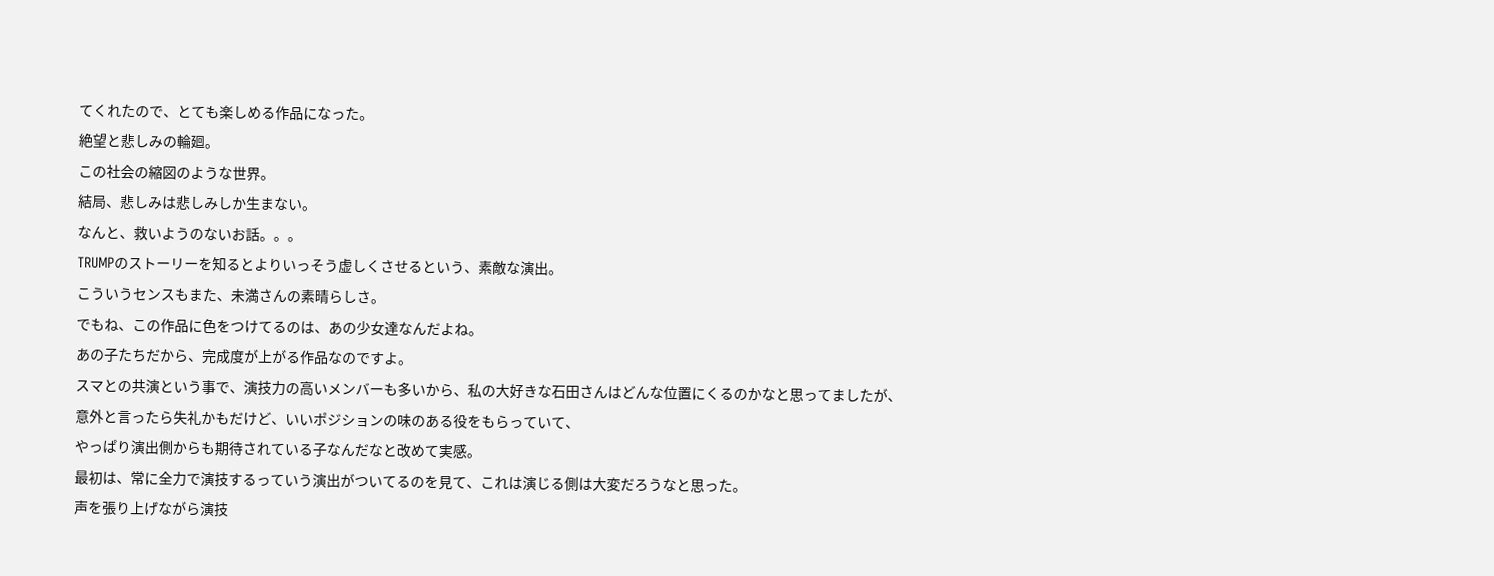てくれたので、とても楽しめる作品になった。
絶望と悲しみの輪廻。
この社会の縮図のような世界。
結局、悲しみは悲しみしか生まない。
なんと、救いようのないお話。。。
TRUMPのストーリーを知るとよりいっそう虚しくさせるという、素敵な演出。
こういうセンスもまた、未満さんの素晴らしさ。
でもね、この作品に色をつけてるのは、あの少女達なんだよね。
あの子たちだから、完成度が上がる作品なのですよ。
スマとの共演という事で、演技力の高いメンバーも多いから、私の大好きな石田さんはどんな位置にくるのかなと思ってましたが、
意外と言ったら失礼かもだけど、いいポジションの味のある役をもらっていて、
やっぱり演出側からも期待されている子なんだなと改めて実感。
最初は、常に全力で演技するっていう演出がついてるのを見て、これは演じる側は大変だろうなと思った。
声を張り上げながら演技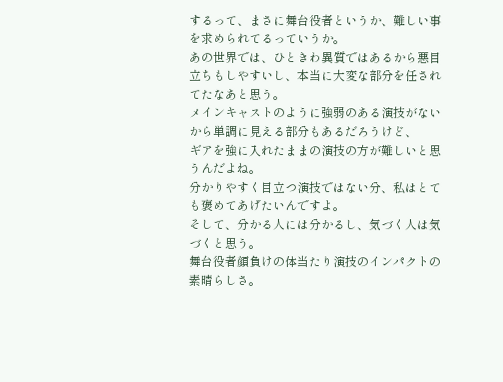するって、まさに舞台役者というか、難しい事を求められてるっていうか。
あの世界では、ひときわ異質ではあるから悪目立ちもしやすいし、本当に大変な部分を任されてたなあと思う。
メインキャストのように強弱のある演技がないから単調に見える部分もあるだろうけど、
ギアを強に入れたままの演技の方が難しいと思うんだよね。
分かりやすく目立つ演技ではない分、私はとても褒めてあげたいんですよ。
そして、分かる人には分かるし、気づく人は気づくと思う。
舞台役者顔負けの体当たり演技のインパクトの素晴らしさ。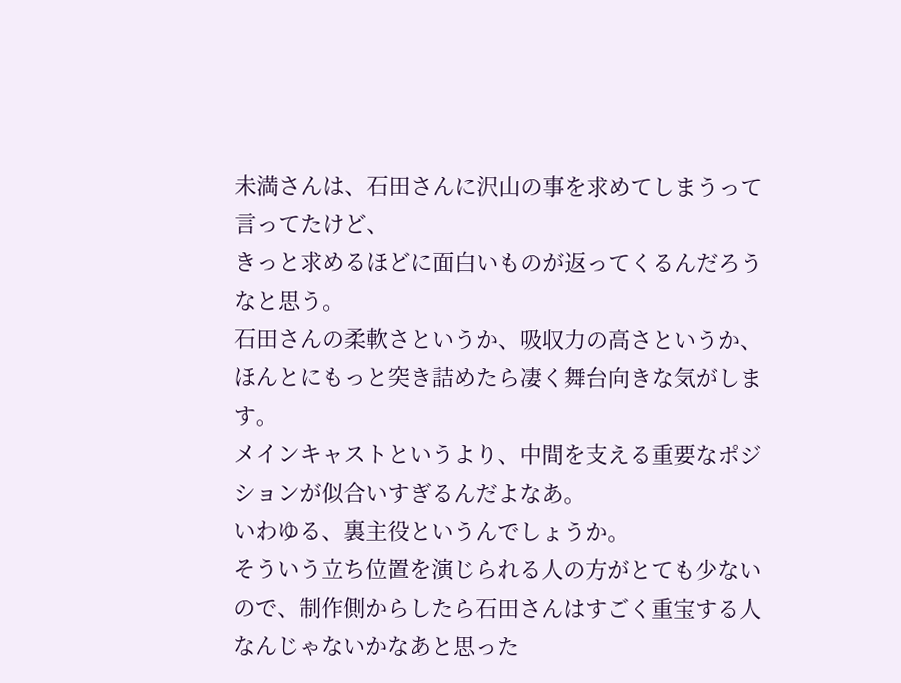未満さんは、石田さんに沢山の事を求めてしまうって言ってたけど、
きっと求めるほどに面白いものが返ってくるんだろうなと思う。
石田さんの柔軟さというか、吸収力の高さというか、ほんとにもっと突き詰めたら凄く舞台向きな気がします。
メインキャストというより、中間を支える重要なポジションが似合いすぎるんだよなあ。
いわゆる、裏主役というんでしょうか。
そういう立ち位置を演じられる人の方がとても少ないので、制作側からしたら石田さんはすごく重宝する人なんじゃないかなあと思った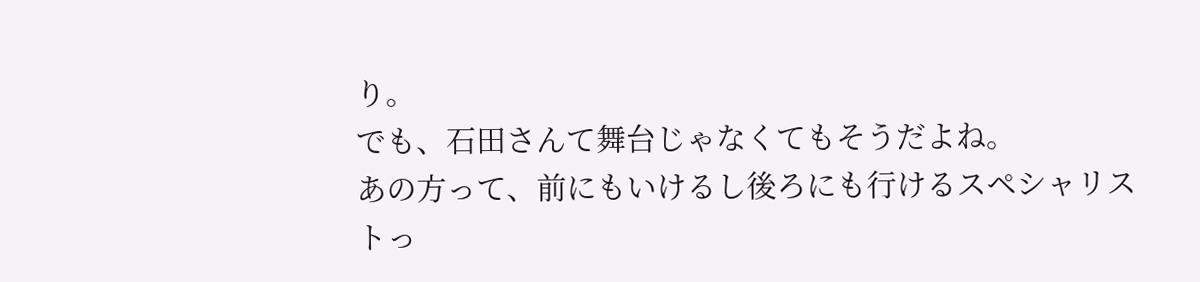り。
でも、石田さんて舞台じゃなくてもそうだよね。
あの方って、前にもいけるし後ろにも行けるスペシャリストっ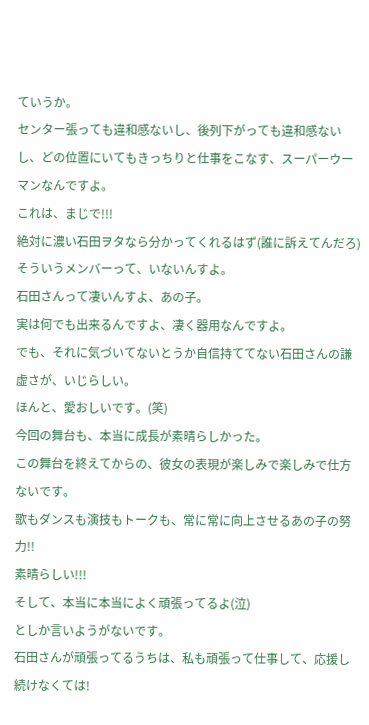ていうか。
センター張っても違和感ないし、後列下がっても違和感ないし、どの位置にいてもきっちりと仕事をこなす、スーパーウーマンなんですよ。
これは、まじで!!!
絶対に濃い石田ヲタなら分かってくれるはず(誰に訴えてんだろ)
そういうメンバーって、いないんすよ。
石田さんって凄いんすよ、あの子。
実は何でも出来るんですよ、凄く器用なんですよ。
でも、それに気づいてないとうか自信持ててない石田さんの謙虚さが、いじらしい。
ほんと、愛おしいです。(笑)
今回の舞台も、本当に成長が素晴らしかった。
この舞台を終えてからの、彼女の表現が楽しみで楽しみで仕方ないです。
歌もダンスも演技もトークも、常に常に向上させるあの子の努力!!
素晴らしい!!!
そして、本当に本当によく頑張ってるよ(泣)
としか言いようがないです。
石田さんが頑張ってるうちは、私も頑張って仕事して、応援し続けなくては!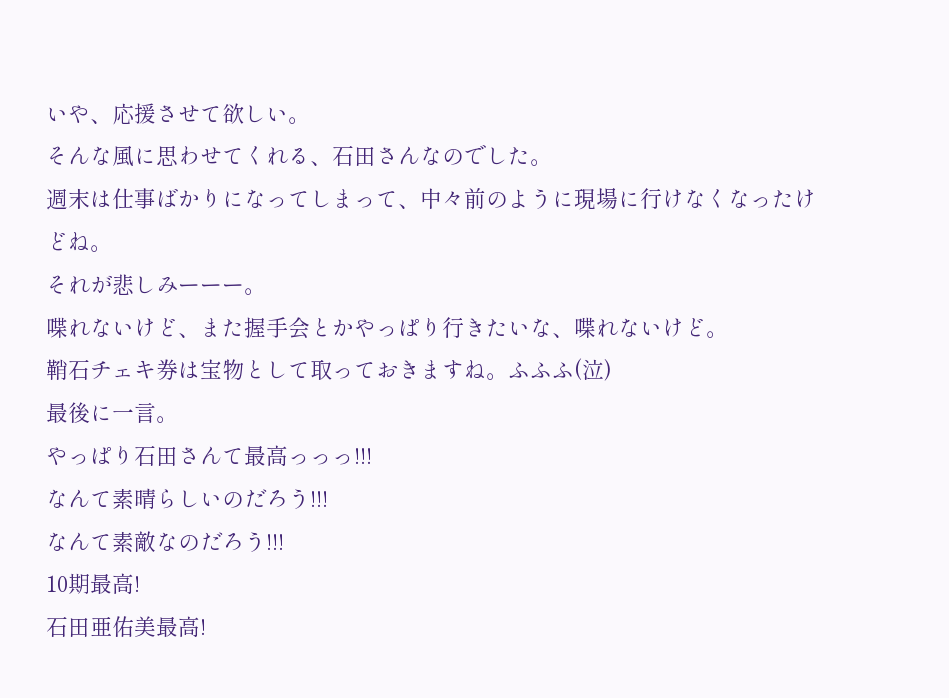いや、応援させて欲しい。
そんな風に思わせてくれる、石田さんなのでした。
週末は仕事ばかりになってしまって、中々前のように現場に行けなくなったけどね。
それが悲しみーーー。
喋れないけど、また握手会とかやっぱり行きたいな、喋れないけど。
鞘石チェキ券は宝物として取っておきますね。ふふふ(泣)
最後に一言。
やっぱり石田さんて最高っっっ!!!
なんて素晴らしいのだろう!!!
なんて素敵なのだろう!!!
10期最高!
石田亜佑美最高!